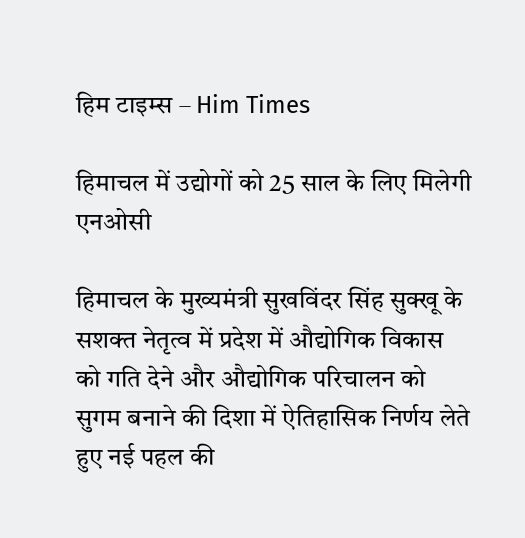हिम टाइम्स – Him Times

हिमाचल में उद्योगों को 25 साल के लिए मिलेगी एनओसी

हिमाचल के मुख्यमंत्री सुखविंदर सिंह सुक्खू के सशक्त नेतृत्व में प्रदेश में औद्योगिक विकास को गति देने और औद्योगिक परिचालन को सुगम बनाने की दिशा में ऐतिहासिक निर्णय लेते हुए नई पहल की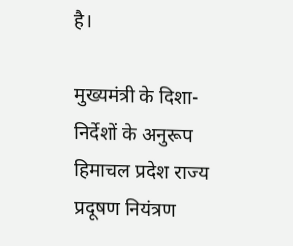है।

मुख्यमंत्री के दिशा-निर्देशों के अनुरूप हिमाचल प्रदेश राज्य प्रदूषण नियंत्रण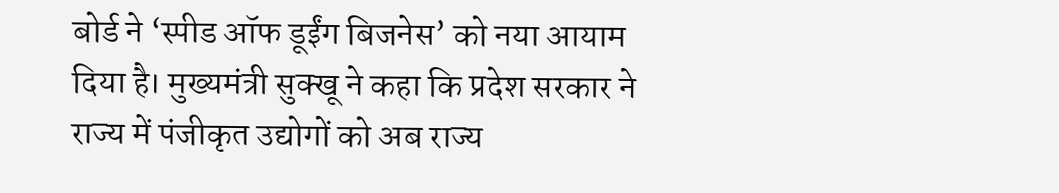बोर्ड ने ‘स्पीड ऑफ डूईंग बिजनेस’ को नया आयाम दिया है। मुख्यमंत्री सुक्खू ने कहा कि प्रदेश सरकार ने राज्य में पंजीकृत उद्योगों को अब राज्य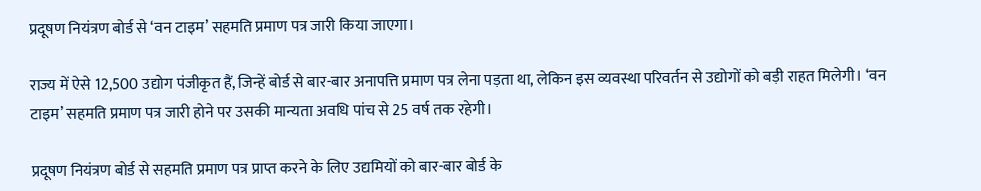प्रदूषण नियंत्रण बोर्ड से ‘वन टाइम’ सहमति प्रमाण पत्र जारी किया जाएगा।

राज्य में ऐसे 12,500 उद्योग पंजीकृत हैं, जिन्हें बोर्ड से बार-बार अनापत्ति प्रमाण पत्र लेना पड़ता था, लेकिन इस व्यवस्था परिवर्तन से उद्योगों को बड़ी राहत मिलेगी। ‘वन टाइम’ सहमति प्रमाण पत्र जारी होने पर उसकी मान्यता अवधि पांच से 25 वर्ष तक रहेगी।

प्रदूषण नियंत्रण बोर्ड से सहमति प्रमाण पत्र प्राप्त करने के लिए उद्यमियों को बार-बार बोर्ड के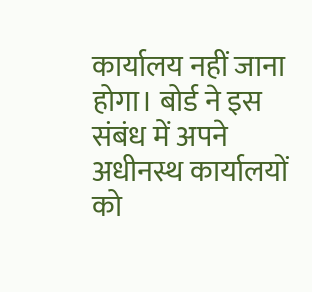कार्यालय नहीं जाना होगा। बोर्ड ने इस संबंध में अपने अधीनस्थ कार्यालयों को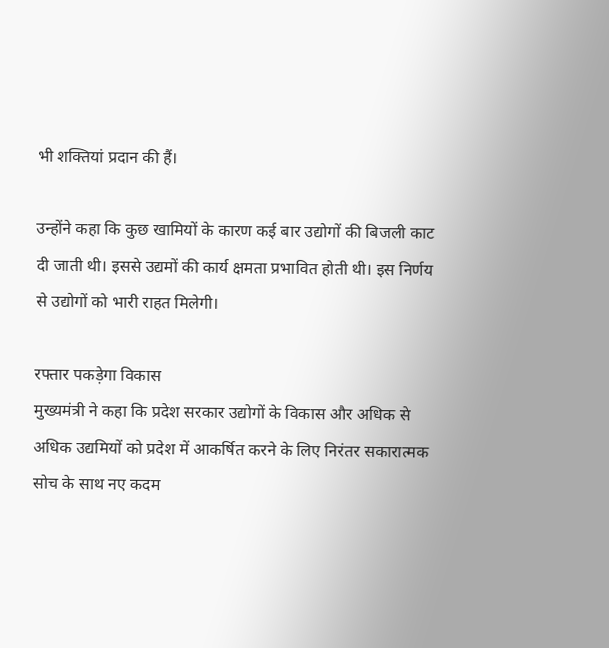भी शक्तियां प्रदान की हैं।

उन्होंने कहा कि कुछ खामियों के कारण कई बार उद्योगों की बिजली काट दी जाती थी। इससे उद्यमों की कार्य क्षमता प्रभावित होती थी। इस निर्णय से उद्योगों को भारी राहत मिलेगी।

रफ्तार पकड़ेगा विकास
मुख्यमंत्री ने कहा कि प्रदेश सरकार उद्योगों के विकास और अधिक से अधिक उद्यमियों को प्रदेश में आकर्षित करने के लिए निरंतर सकारात्मक सोच के साथ नए कदम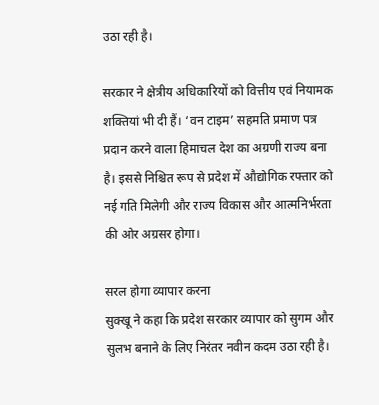उठा रही है।

सरकार ने क्षेत्रीय अधिकारियों को वित्तीय एवं नियामक शक्तियां भी दी हैं। ‘वन टाइम’ सहमति प्रमाण पत्र प्रदान करने वाला हिमाचल देश का अग्रणी राज्य बना है। इससे निश्चित रूप से प्रदेश में औद्योगिक रफ्तार को नई गति मिलेगी और राज्य विकास और आत्मनिर्भरता की ओर अग्रसर होगा।

सरल होगा व्यापार करना
सुक्खू ने कहा कि प्रदेश सरकार व्यापार को सुगम और सुलभ बनाने के लिए निरंतर नवीन कदम उठा रही है।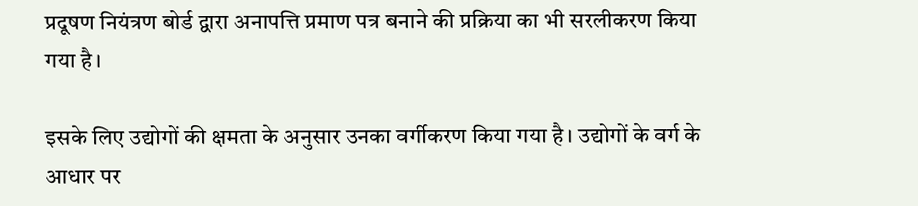प्रदूषण नियंत्रण बोर्ड द्वारा अनापत्ति प्रमाण पत्र बनाने की प्रक्रिया का भी सरलीकरण किया गया है।

इसके लिए उद्योगों की क्षमता के अनुसार उनका वर्गीकरण किया गया है। उद्योगों के वर्ग के आधार पर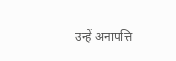उन्हें अनापत्ति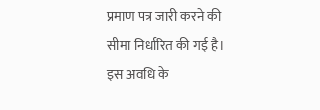प्रमाण पत्र जारी करने की सीमा निर्धारित की गई है। इस अवधि के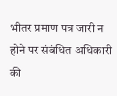भीतर प्रमाण पत्र जारी न होने पर संबंधित अधिकारी की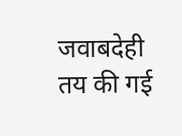जवाबदेही तय की गई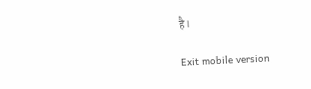है।

Exit mobile version